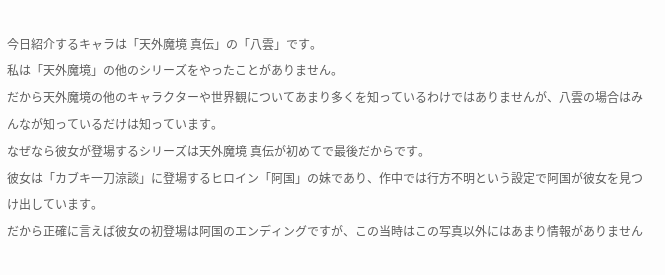今日紹介するキャラは「天外魔境 真伝」の「八雲」です。
私は「天外魔境」の他のシリーズをやったことがありません。
だから天外魔境の他のキャラクターや世界観についてあまり多くを知っているわけではありませんが、八雲の場合はみんなが知っているだけは知っています。
なぜなら彼女が登場するシリーズは天外魔境 真伝が初めてで最後だからです。
彼女は「カブキ一刀涼談」に登場するヒロイン「阿国」の妹であり、作中では行方不明という設定で阿国が彼女を見つけ出しています。
だから正確に言えば彼女の初登場は阿国のエンディングですが、この当時はこの写真以外にはあまり情報がありません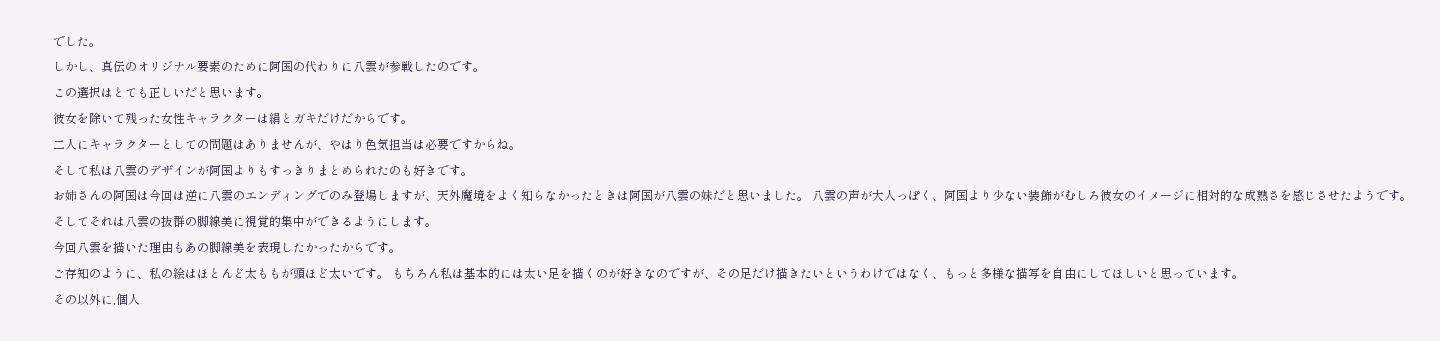でした。
しかし、真伝のオリジナル要素のために阿国の代わりに八雲が参戦したのです。
この選択はとても正しいだと思います。
彼女を除いて残った女性キャラクターは絹とガキだけだからです。
二人にキャラクターとしての問題はありませんが、やはり色気担当は必要ですからね。
そして私は八雲のデザインが阿国よりもすっきりまとめられたのも好きです。
お姉さんの阿国は今回は逆に八雲のエンディングでのみ登場しますが、天外魔境をよく知らなかったときは阿国が八雲の妹だと思いました。 八雲の声が大人っぽく、阿国より少ない装飾がむしろ彼女のイメージに相対的な成熟さを感じさせたようです。
そしてそれは八雲の抜群の脚線美に視覚的集中ができるようにします。
今回八雲を描いた理由もあの脚線美を表現したかったからです。
ご存知のように、私の絵はほとんど太ももが頭ほど太いです。 もちろん私は基本的には太い足を描くのが好きなのですが、その足だけ描きたいというわけではなく、もっと多様な描写を自由にしてほしいと思っています。
その以外に,個人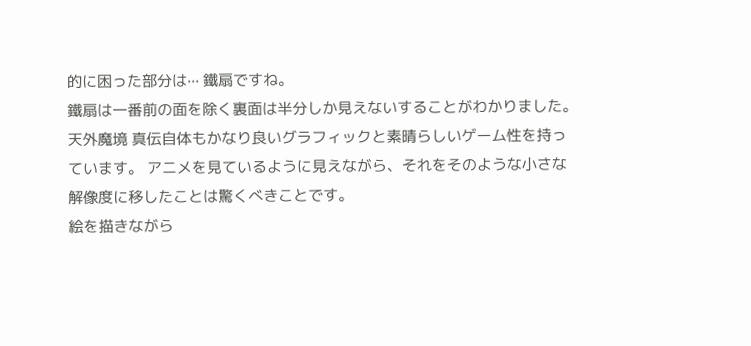的に困った部分は··· 鐵扇ですね。
鐵扇は一番前の面を除く裏面は半分しか見えないすることがわかりました。
天外魔境 真伝自体もかなり良いグラフィックと素晴らしいゲーム性を持っています。 アニメを見ているように見えながら、それをそのような小さな解像度に移したことは驚くべきことです。
絵を描きながら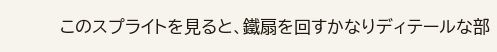このスプライトを見ると、鐵扇を回すかなりディテールな部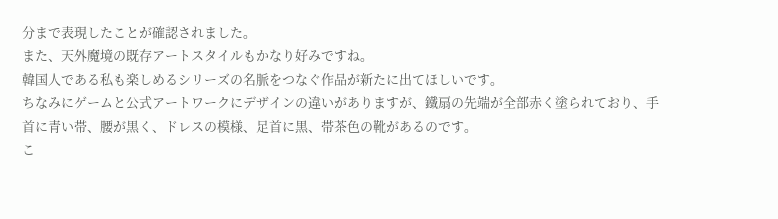分まで表現したことが確認されました。
また、天外魔境の既存アートスタイルもかなり好みですね。
韓国人である私も楽しめるシリーズの名脈をつなぐ作品が新たに出てほしいです。
ちなみにゲームと公式アートワークにデザインの違いがありますが、鐵扇の先端が全部赤く塗られており、手首に青い帯、腰が黒く、ドレスの模様、足首に黒、帯茶色の靴があるのです。
こ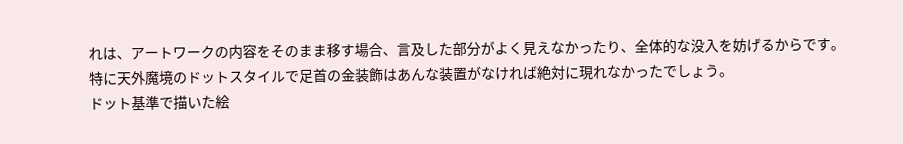れは、アートワークの内容をそのまま移す場合、言及した部分がよく見えなかったり、全体的な没入を妨げるからです。
特に天外魔境のドットスタイルで足首の金装飾はあんな装置がなければ絶対に現れなかったでしょう。
ドット基準で描いた絵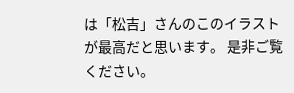は「松吉」さんのこのイラストが最高だと思います。 是非ご覧ください。